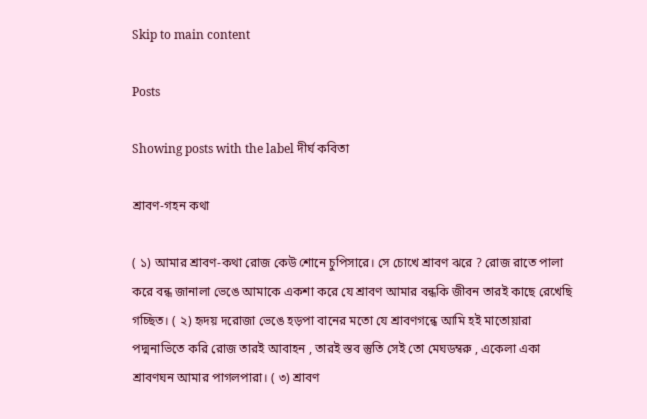Skip to main content

Posts

Showing posts with the label দীর্ঘ কবিতা

শ্রাবণ-গহন কথা

( ১) আমার শ্রাবণ-কথা রোজ কেউ শোনে চুপিসারে। সে চোখে শ্রাবণ ঝরে ? রোজ রাতে পালা করে বন্ধ জানালা ভেঙে আমাকে একশা করে যে শ্রাবণ আমার বন্ধকি জীবন তারই কাছে রেখেছি গচ্ছিত। ( ২) হৃদয় দরোজা ভেঙে হড়পা বানের মতো যে শ্রাবণগন্ধে আমি হই মাতোয়ারা পদ্মনাভিতে করি রোজ তারই আবাহন , তারই স্তব স্তুতি সেই তো মেঘডম্বরু , একেলা একা শ্রাবণঘন আমার পাগলপারা। ( ৩) শ্রাবণ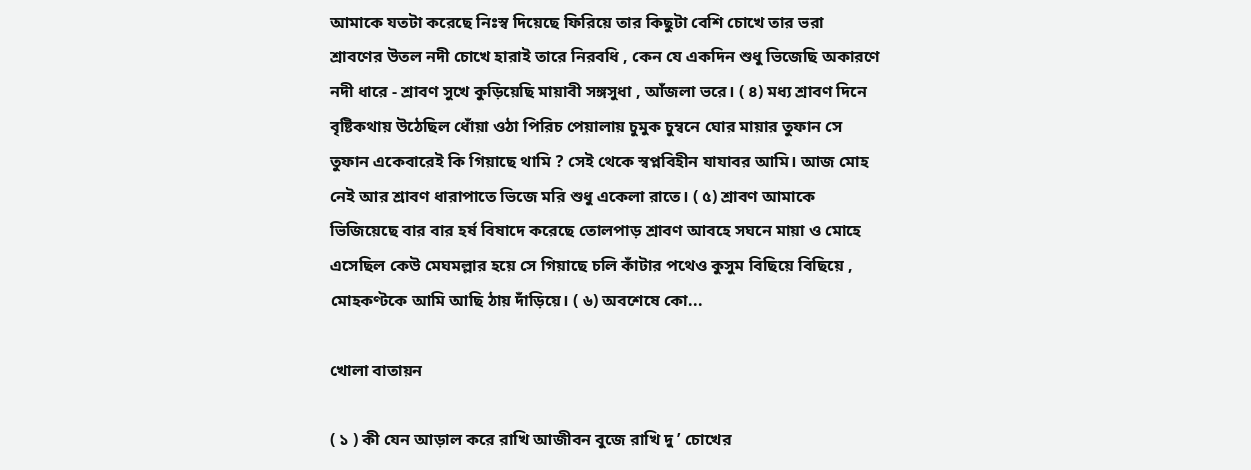আমাকে যতটা করেছে নিঃস্ব দিয়েছে ফিরিয়ে তার কিছুটা বেশি চোখে তার ভরা শ্রাবণের উতল নদী চোখে হারাই তারে নিরবধি , কেন যে একদিন শুধু ভিজেছি অকারণে নদী ধারে - শ্রাবণ সুখে কুড়িয়েছি মায়াবী সঙ্গসুধা , আঁজলা ভরে। ( ৪) মধ্য শ্রাবণ দিনে বৃষ্টিকথায় উঠেছিল ধোঁয়া ওঠা পিরিচ পেয়ালায় চুমুক চুম্বনে ঘোর মায়ার তুফান সে তুফান একেবারেই কি গিয়াছে থামি ? সেই থেকে স্বপ্নবিহীন যাযাবর আমি। আজ মোহ নেই আর শ্রাবণ ধারাপাতে ভিজে মরি শুধু একেলা রাতে। ( ৫) শ্রাবণ আমাকে ভিজিয়েছে বার বার হর্ষ বিষাদে করেছে তোলপাড় শ্রাবণ আবহে সঘনে মায়া ও মোহে এসেছিল কেউ মেঘমল্লার হয়ে সে গিয়াছে চলি কাঁটার পথেও কুসুম বিছিয়ে বিছিয়ে , মোহকণ্টকে আমি আছি ঠায় দাঁড়িয়ে। ( ৬) অবশেষে কো...

খোলা বাতায়ন

( ১ ) কী যেন আড়াল করে রাখি আজীবন বুজে রাখি দু ’ চোখের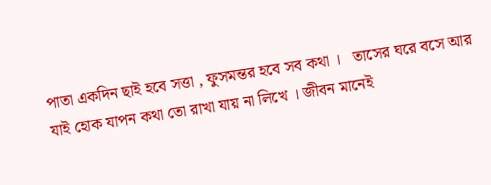পাতা একদিন ছাই হবে সত্তা , ফুসমন্তর হবে সব কথা ।   তাসের ঘরে বসে আর যাই হোক যাপন কথা তো রাখা যায় না লিখে । জীবন মানেই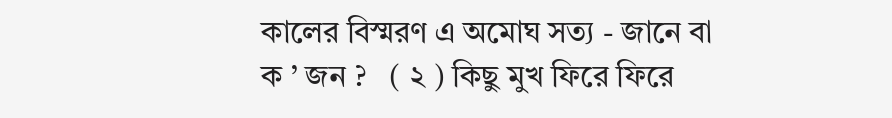কালের বিস্মরণ এ অমোঘ সত্য - জানে বা ক ’ জন ?   ( ২ ) কিছু মুখ ফিরে ফিরে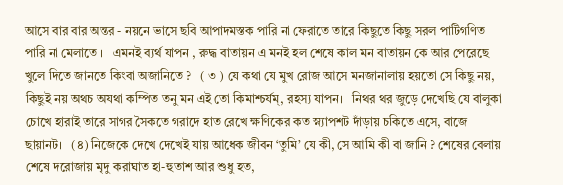আসে বার বার অন্তর - নয়নে ভাসে ছবি আপাদমস্তক পারি না ফেরাতে তারে কিছুতে কিছু সরল পাটিগণিত পারি না মেলাতে ।   এমনই ব্যর্থ যাপন , রুদ্ধ বাতায়ন এ মনই হল শেষে কাল মন বাতায়ন কে আর পেরেছে খুলে দিতে জানতে কিংবা অজানিতে ?   ( ৩ ) যে কথা যে মুখ রোজ আসে মনজানালায় হয়তো সে কিছু নয়, কিছুই নয় অথচ অযথা কম্পিত তনু মন এই তো কিমাশ্চর্যম্‌, রহস্য যাপন।   নিথর থর জুড়ে দেখেছি যে বালুকা চোখে হারাই তারে সাগর সৈকতে গরাদে হাত রেখে ক্ষণিকের কত স্ন্যাপশট দাঁড়ায় চকিতে এসে, বাজে ছায়ানট।   (৪) নিজেকে দেখে দেখেই যায় আধেক জীবন ‘তুমি’ যে কী, সে আমি কী বা জানি ? শেষের বেলায় শেষে দরোজায় মৃদু করাঘাত হা-হুতাশ আর শুধু হত,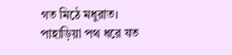গত মিঠে মধুরাত।   পাহাড়িয়া পথ ধরে যত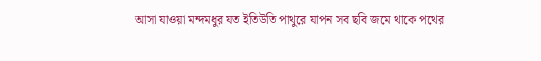আসা যাওয়া মন্দমধুর যত ইতিউতি পাথুরে যাপন সব ছবি জমে থাকে পথের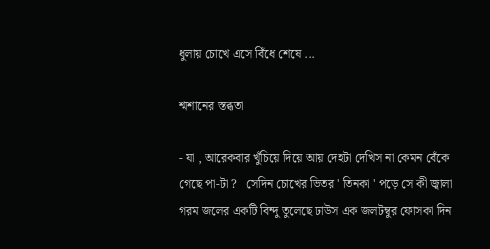ধুলায় চোখে এসে বিঁধে শেষে ...

শ্মশানের স্তব্ধতা

- যা , আরেকবার খুঁচিয়ে দিয়ে আয় দেহটা দেখিস না কেমন বেঁকে গেছে পা-টা ?   সেদিন চোখের ভিতর ' তিনকা ' পড়ে সে কী জ্বালা গরম জলের একটি বিন্দু তুলেছে ঢাউস এক জলটম্বুর ফোসকা দিন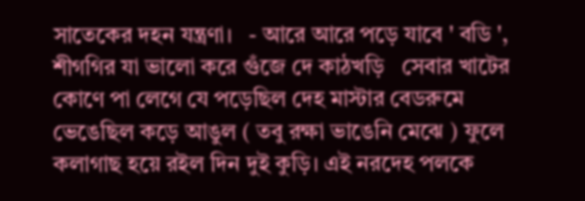সাতেকের দহন যন্ত্ৰণা।   - আরে আরে পড়ে যাবে ' বডি ', শীগগির যা ভালো করে গুঁজে দে কাঠখড়ি   সেবার খাটের কোণে পা লেগে যে পড়েছিল দেহ মাস্টার বেডরুমে ভেঙেছিল কড়ে আঙুল ( তবু রক্ষা ভাঙেনি মেঝে ) ফুলে কলাগাছ হয়ে রইল দিন দুই কুড়ি। এই নরদেহ পলকে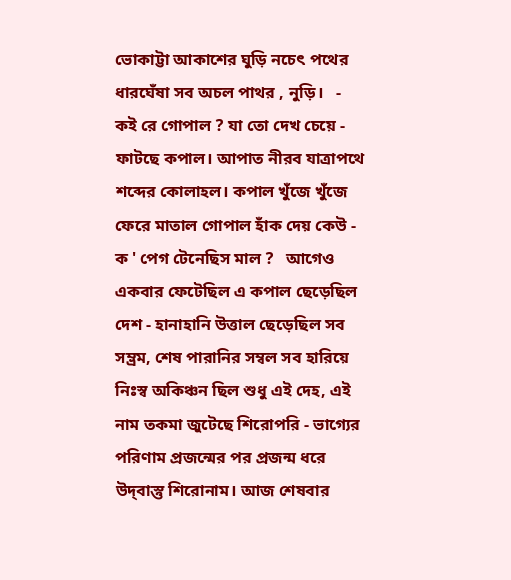ভোকাট্টা আকাশের ঘুড়ি নচেৎ পথের ধারঘেঁষা সব অচল পাথর , নুড়ি।   - কই রে গোপাল ? যা তো দেখ চেয়ে - ফাটছে কপাল। আপাত নীরব যাত্রাপথে শব্দের কোলাহল। কপাল খুঁজে খুঁজে ফেরে মাতাল গোপাল হাঁক দেয় কেউ - ক ' পেগ টেনেছিস মাল ?   আগেও একবার ফেটেছিল এ কপাল ছেড়েছিল দেশ - হানাহানি উত্তাল ছেড়েছিল সব সম্ভ্রম, শেষ পারানির সম্বল সব হারিয়ে নিঃস্ব অকিঞ্চন ছিল শুধু এই দেহ, এই নাম তকমা জুটেছে শিরোপরি - ভাগ্যের পরিণাম প্রজন্মের পর প্রজন্ম ধরে উদ্‌বাস্তু শিরোনাম। আজ শেষবার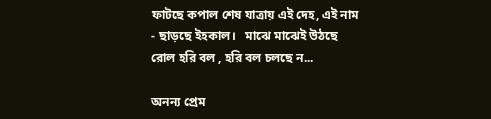ফাটছে কপাল শেষ যাত্রায় এই দেহ, এই নাম - ছাড়ছে ইহকাল।   মাঝে মাঝেই উঠছে রোল হরি বল , হরি বল চলছে ন...

অনন্য প্রেম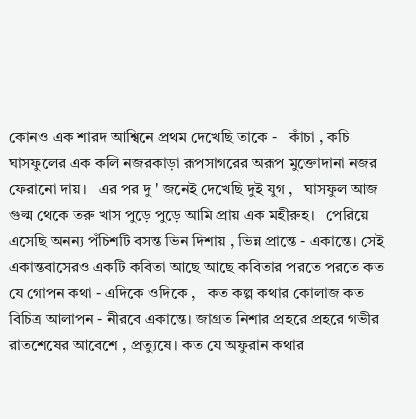কোনও এক শারদ আশ্বিনে প্রথম দেখেছি তাকে -   কাঁচা , কচি ঘাসফুলের এক কলি নজরকাড়া রূপসাগরের অরূপ মুক্তোদানা নজর ফেরানো দায়।   এর পর দু ' জনেই দেখেছি দুই যুগ ,   ঘাসফুল আজ গুল্ম থেকে তরু খাস পুড়ে পুড়ে আমি প্রায় এক মহীরুহ।   পেরিয়ে এসেছি অনন্য পঁচিশটি বসন্ত ভিন দিশায় , ভিন্ন প্রান্তে - একান্তে। সেই একান্তবাসেরও একটি কবিতা আছে আছে কবিতার পরতে পরতে কত যে গোপন কথা - এদিকে ওদিকে ,   কত কল্প কথার কোলাজ কত বিচিত্র আলাপন - নীরবে একান্তে। জাগ্রত নিশার প্রহরে প্রহরে গভীর রাতশেষের আবেশে , প্রত্যুষে। কত যে অফুরান কথার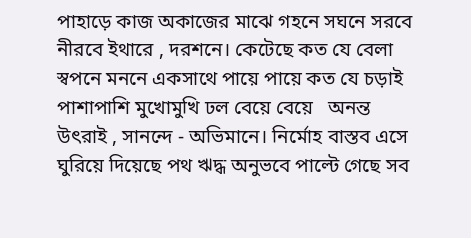পাহাড়ে কাজ অকাজের মাঝে গহনে সঘনে সরবে নীরবে ইথারে , দরশনে। কেটেছে কত যে বেলা স্বপনে মননে একসাথে পায়ে পায়ে কত যে চড়াই পাশাপাশি মুখোমুখি ঢল বেয়ে বেয়ে   অনন্ত উৎরাই , সানন্দে - অভিমানে। নির্মোহ বাস্তব এসে ঘুরিয়ে দিয়েছে পথ ঋদ্ধ অনুভবে পাল্টে গেছে সব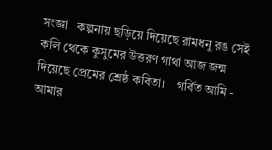সংজ্ঞা   কল্পনায় ছড়িয়ে দিয়েছে রামধনু রঙ সেই কলি থেকে কুসুমের উত্তরণ গাথা আজ জন্ম দিয়েছে প্রেমের শ্রেষ্ঠ কবিতা।    গর্বিত আমি - আমার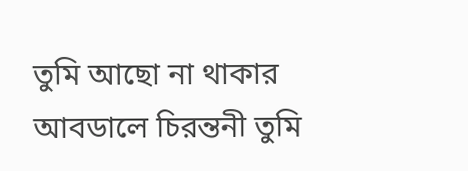তুমি আছো না থাকার আবডালে চিরন্তনী তুমি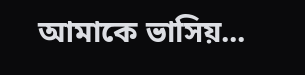আমাকে ভাসিয়...